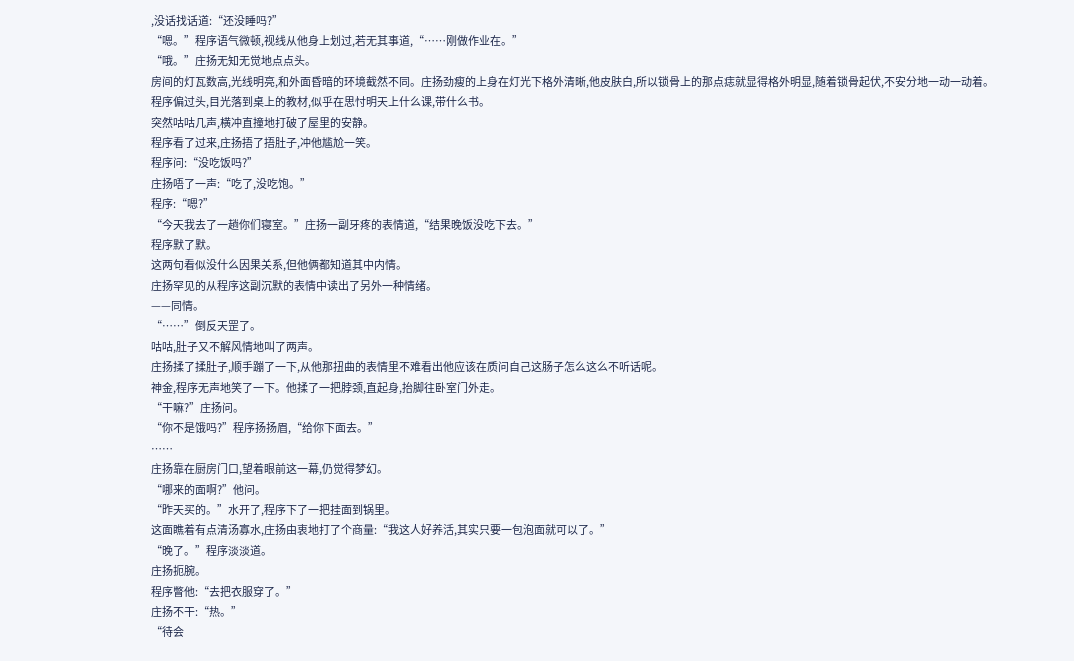,没话找话道:“还没睡吗?”
“嗯。”程序语气微顿,视线从他身上划过,若无其事道,“……刚做作业在。”
“哦。”庄扬无知无觉地点点头。
房间的灯瓦数高,光线明亮,和外面昏暗的环境截然不同。庄扬劲瘦的上身在灯光下格外清晰,他皮肤白,所以锁骨上的那点痣就显得格外明显,随着锁骨起伏,不安分地一动一动着。
程序偏过头,目光落到桌上的教材,似乎在思忖明天上什么课,带什么书。
突然咕咕几声,横冲直撞地打破了屋里的安静。
程序看了过来,庄扬捂了捂肚子,冲他尴尬一笑。
程序问:“没吃饭吗?”
庄扬唔了一声:“吃了,没吃饱。”
程序:“嗯?”
“今天我去了一趟你们寝室。”庄扬一副牙疼的表情道,“结果晚饭没吃下去。”
程序默了默。
这两句看似没什么因果关系,但他俩都知道其中内情。
庄扬罕见的从程序这副沉默的表情中读出了另外一种情绪。
——同情。
“……”倒反天罡了。
咕咕,肚子又不解风情地叫了两声。
庄扬揉了揉肚子,顺手蹦了一下,从他那扭曲的表情里不难看出他应该在质问自己这肠子怎么这么不听话呢。
神金,程序无声地笑了一下。他揉了一把脖颈,直起身,抬脚往卧室门外走。
“干嘛?”庄扬问。
“你不是饿吗?”程序扬扬眉,“给你下面去。”
……
庄扬靠在厨房门口,望着眼前这一幕,仍觉得梦幻。
“哪来的面啊?”他问。
“昨天买的。”水开了,程序下了一把挂面到锅里。
这面瞧着有点清汤寡水,庄扬由衷地打了个商量:“我这人好养活,其实只要一包泡面就可以了。”
“晚了。”程序淡淡道。
庄扬扼腕。
程序瞥他:“去把衣服穿了。”
庄扬不干:“热。”
“待会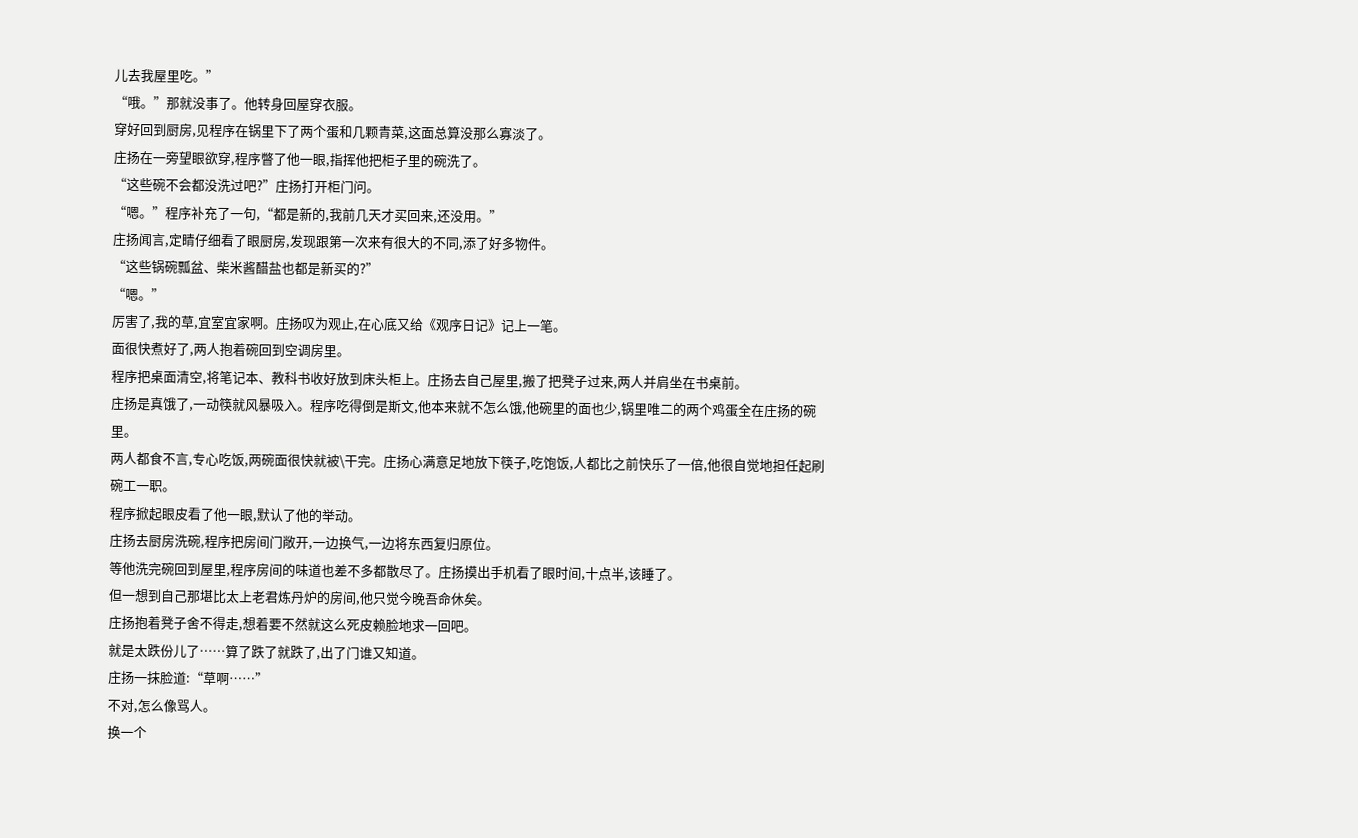儿去我屋里吃。”
“哦。”那就没事了。他转身回屋穿衣服。
穿好回到厨房,见程序在锅里下了两个蛋和几颗青菜,这面总算没那么寡淡了。
庄扬在一旁望眼欲穿,程序瞥了他一眼,指挥他把柜子里的碗洗了。
“这些碗不会都没洗过吧?”庄扬打开柜门问。
“嗯。”程序补充了一句,“都是新的,我前几天才买回来,还没用。”
庄扬闻言,定睛仔细看了眼厨房,发现跟第一次来有很大的不同,添了好多物件。
“这些锅碗瓢盆、柴米酱醋盐也都是新买的?”
“嗯。”
厉害了,我的草,宜室宜家啊。庄扬叹为观止,在心底又给《观序日记》记上一笔。
面很快煮好了,两人抱着碗回到空调房里。
程序把桌面清空,将笔记本、教科书收好放到床头柜上。庄扬去自己屋里,搬了把凳子过来,两人并肩坐在书桌前。
庄扬是真饿了,一动筷就风暴吸入。程序吃得倒是斯文,他本来就不怎么饿,他碗里的面也少,锅里唯二的两个鸡蛋全在庄扬的碗里。
两人都食不言,专心吃饭,两碗面很快就被\干完。庄扬心满意足地放下筷子,吃饱饭,人都比之前快乐了一倍,他很自觉地担任起刷碗工一职。
程序掀起眼皮看了他一眼,默认了他的举动。
庄扬去厨房洗碗,程序把房间门敞开,一边换气,一边将东西复归原位。
等他洗完碗回到屋里,程序房间的味道也差不多都散尽了。庄扬摸出手机看了眼时间,十点半,该睡了。
但一想到自己那堪比太上老君炼丹炉的房间,他只觉今晚吾命休矣。
庄扬抱着凳子舍不得走,想着要不然就这么死皮赖脸地求一回吧。
就是太跌份儿了……算了跌了就跌了,出了门谁又知道。
庄扬一抹脸道:“草啊……”
不对,怎么像骂人。
换一个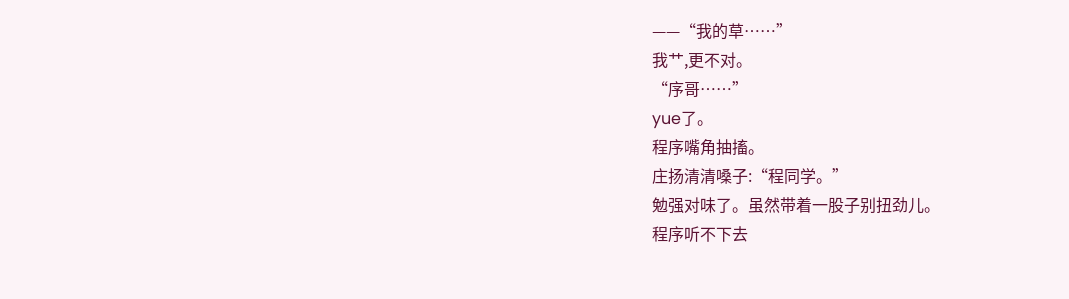——“我的草……”
我艹,更不对。
“序哥……”
yue了。
程序嘴角抽搐。
庄扬清清嗓子:“程同学。”
勉强对味了。虽然带着一股子别扭劲儿。
程序听不下去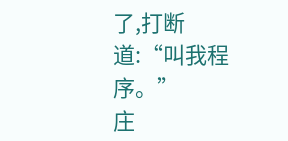了,打断道:“叫我程序。”
庄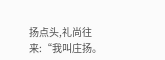扬点头,礼尚往来:“我叫庄扬。